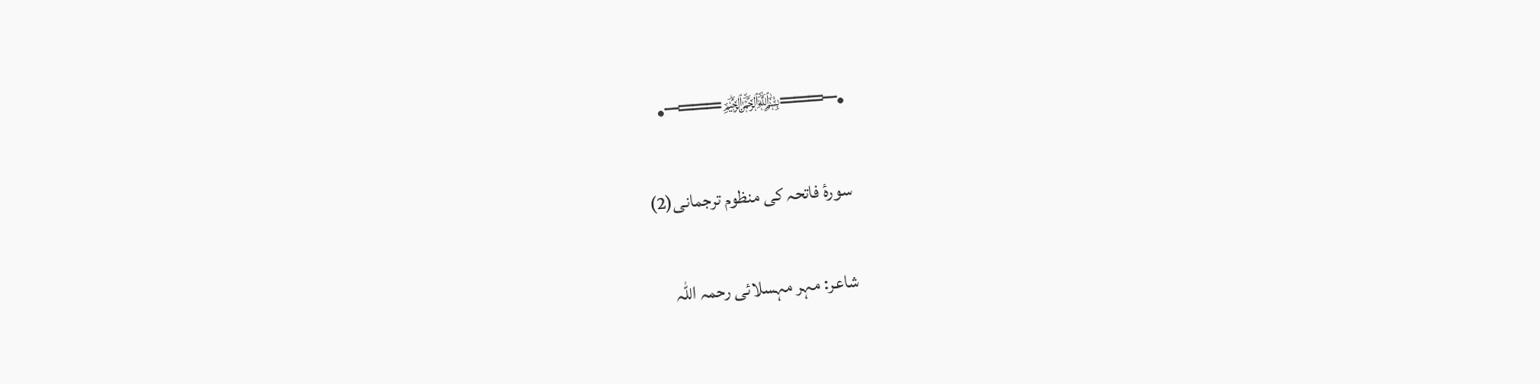•─═══﷽═══─•

سورۂ فاتحہ کی منظوم ترجمانی(2)

شاعر: مہر مہسلائی رحمہ اللہ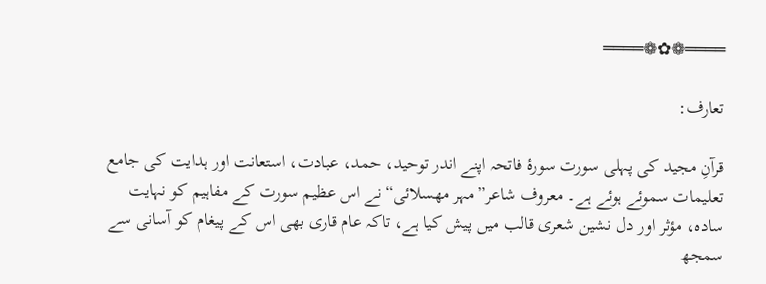════❁✿❁════

تعارف:

قرآنِ مجید کی پہلی سورت سورۂ فاتحہ اپنے اندر توحید، حمد، عبادت، استعانت اور ہدایت کی جامع تعلیمات سموئے ہوئے ہے۔ معروف شاعر”مہر مھسلائی“نے اس عظیم سورت کے مفاہیم کو نہایت سادہ، مؤثر اور دل نشین شعری قالب میں پیش کیا ہے، تاکہ عام قاری بھی اس کے پیغام کو آسانی سے سمجھ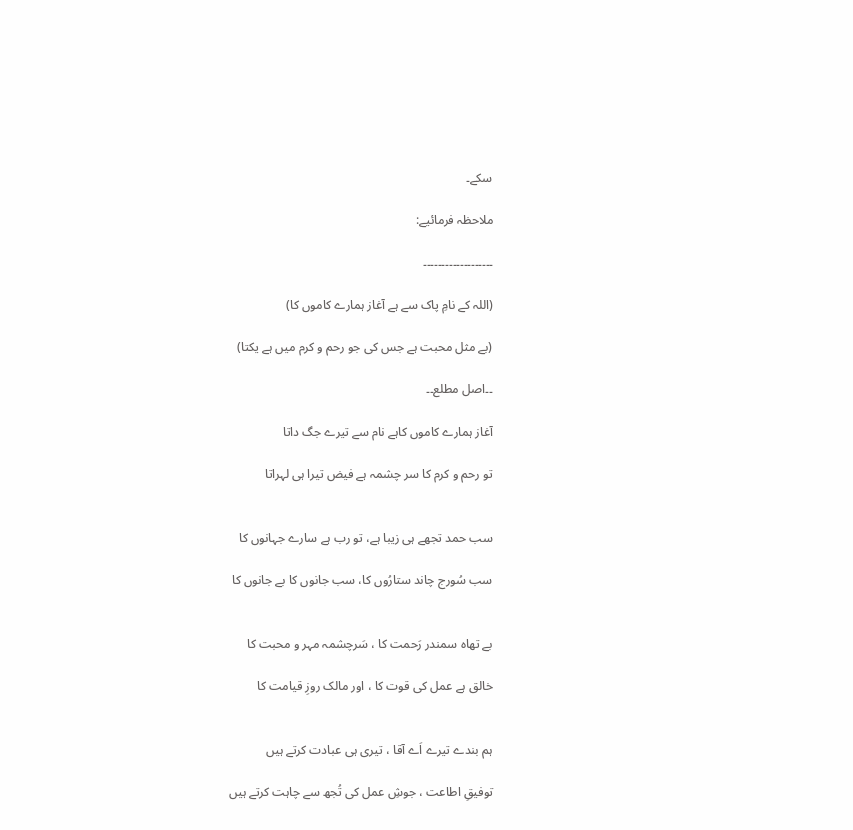سکے۔

ملاحظہ فرمائیے:

۔۔۔۔۔۔۔۔۔۔۔۔۔۔۔۔۔۔۔

(اللہ کے نامِ پاک سے ہے آغاز ہمارے کاموں کا)

(بے مثل محبت ہے جس کی جو رحم و کرم میں ہے یکتا)

۔۔اصل مطلع۔۔

آغاز ہمارے کاموں کاہے نام سے تیرے جگ داتا

تو رحم و کرم کا سر چشمہ ہے فیض تیرا ہی لہراتا


سب حمد تجھے ہی زیبا ہے، تو رب ہے سارے جہانوں کا

سب سُورج چاند ستارُوں کا، سب جانوں کا بے جانوں کا


بے تھاہ سمندر رَحمت کا ، سَرچشمہ مہر و محبت کا

خالق ہے عمل کی قوت کا ، اور مالک روزِ قیامت کا


ہم بندے تیرے اَے آقا ، تیری ہی عبادت کرتے ہیں

توفیقِ اطاعت ، جوشِ عمل کی تُجھ سے چاہت کرتے ہیں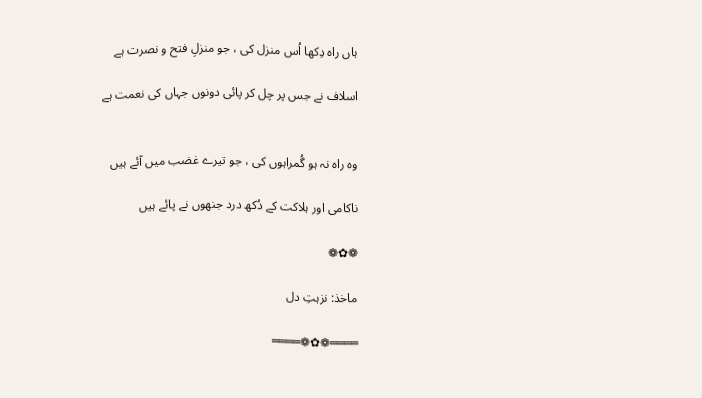ہاں راہ دِکھا اُس منزل کی ، جو منزلِ فتح و نصرت ہے

اسلاف نے جس پر چل کر پائی دونوں جہاں کی نعمت ہے


وہ راہ نہ ہو گُمراہوں کی ، جو تیرے غضب میں آئے ہیں

ناکامی اور ہلاکت کے دُکھ درد جنھوں نے پائے ہیں

❁✿❁

ماخذ: نزہتِ دل

════❁✿❁════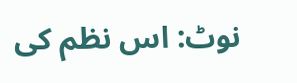نوٹ: اس نظم کی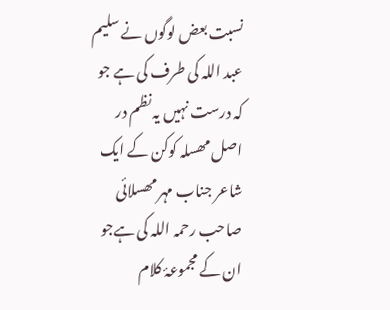نسبت بعض لوگوں نے سلیم عبد اللہ کی طرف کی ہے جو کہ درست نہیں یہ نظم در اصل مھسلہ کوکن کے ایک شاعر جناب مہر مھسلائی صاحب رحمہ اللہ کی ہےجو ان کے مجموعۂ کلام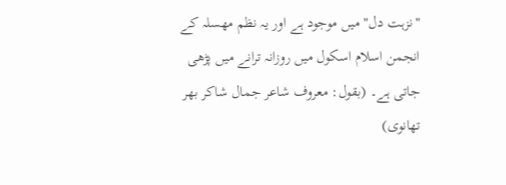"نزہت دل" میں موجود ہے اور یہ نظم مھسلہ کے انجمن اسلام اسکول میں روزانہ ترانے میں پڑھی جاتی ہے۔ (بقول: معروف شاعر جمال شاکر بھر تھانوی)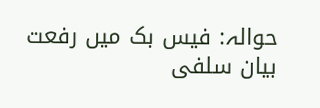حوالہ: فیس بک میں رفعت بیان سلفی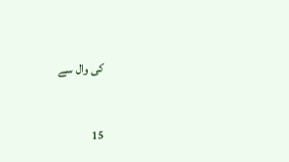کی وال سے


15